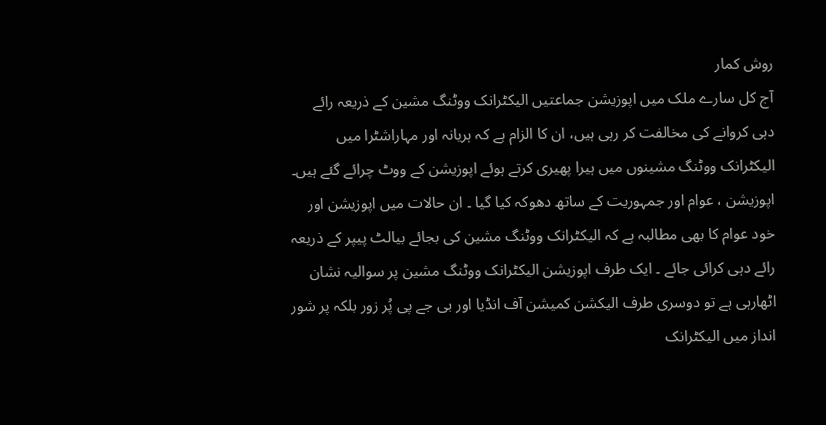روش کمار
آج کل سارے ملک میں اپوزیشن جماعتیں الیکٹرانک ووٹنگ مشین کے ذریعہ رائے دہی کروانے کی مخالفت کر رہی ہیں، ان کا الزام ہے کہ ہریانہ اور مہاراشٹرا میں الیکٹرانک ووٹنگ مشینوں میں ہیرا پھیری کرتے ہوئے اپوزیشن کے ووٹ چرائے گئے ہیں۔ اپوزیشن ، عوام اور جمہوریت کے ساتھ دھوکہ کیا گیا ۔ ان حالات میں اپوزیشن اور خود عوام کا بھی مطالبہ ہے کہ الیکٹرانک ووٹنگ مشین کی بجائے بیالٹ پیپر کے ذریعہ رائے دہی کرائی جائے ۔ ایک طرف اپوزیشن الیکٹرانک ووٹنگ مشین پر سوالیہ نشان اٹھارہی ہے تو دوسری طرف الیکشن کمیشن آف انڈیا اور بی جے پی پُر زور بلکہ پر شور انداز میں الیکٹرانک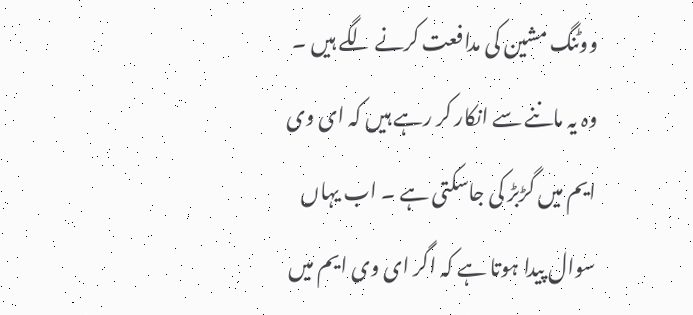ووٹنگ مشین کی مدافعت کرنے لگے ہیں ۔ وہ یہ ماننے سے انکار کر رہے ہیں کہ ای وی ایم میں گڑبڑ کی جاسکتی ہے ۔ اب یہاں سوال پیدا ہوتا ہے کہ اگر ای وی ایم میں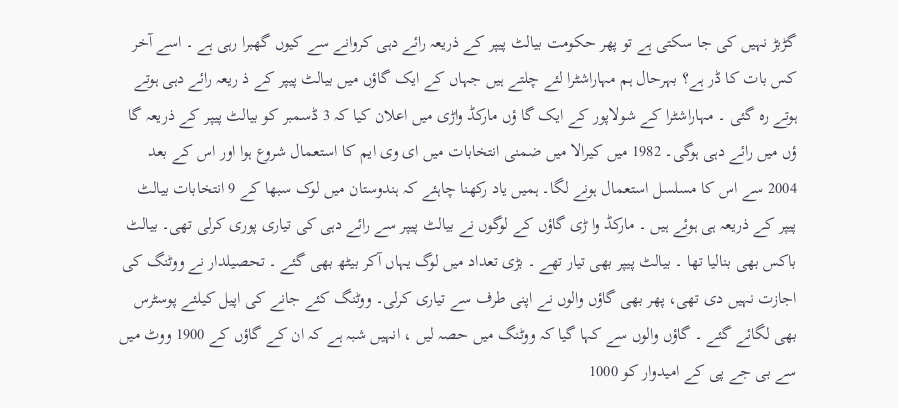گڑبڑ نہیں کی جا سکتی ہے تو پھر حکومت بیالٹ پیپر کے ذریعہ رائے دہی کروانے سے کیوں گھبرا رہی ہے ۔ اسے آخر کس بات کا ڈر ہے؟ بہرحال ہم مہاراشٹرا لئے چلتے ہیں جہاں کے ایک گاؤں میں بیالٹ پیپر کے ذ ریعہ رائے دہی ہوتے ہوتے رہ گئی ۔ مہاراشٹرا کے شولاپور کے ایک گا ؤں مارکڈ واڑی میں اعلان کیا کہ 3 ڈسمبر کو بیالٹ پیپر کے ذریعہ گا ؤں میں رائے دہی ہوگی۔ 1982 میں کیرالا میں ضمنی انتخابات میں ای وی ایم کا استعمال شروع ہوا اور اس کے بعد 2004 سے اس کا مسلسل استعمال ہونے لگا۔ ہمیں یاد رکھنا چاہئے کہ ہندوستان میں لوک سبھا کے 9 انتخابات بیالٹ پیپر کے ذریعہ ہی ہوئے ہیں ۔ مارکڈ وا ڑی گاؤں کے لوگوں نے بیالٹ پیپر سے رائے دہی کی تیاری پوری کرلی تھی۔ بیالٹ باکس بھی بنالیا تھا ۔ بیالٹ پیپر بھی تیار تھے ۔ بڑی تعداد میں لوگ یہاں آکر بیٹھ بھی گئے ۔ تحصیلدار نے ووٹنگ کی اجازت نہیں دی تھی، پھر بھی گاؤں والوں نے اپنی طرف سے تیاری کرلی۔ ووٹنگ کئے جانے کی اپیل کیلئے پوسٹرس بھی لگائے گئے ۔ گاؤں والوں سے کہا گیا کہ ووٹنگ میں حصہ لیں ، انہیں شبہ ہے کہ ان کے گاؤں کے 1900 ووٹ میں سے بی جے پی کے امیدوار کو 1000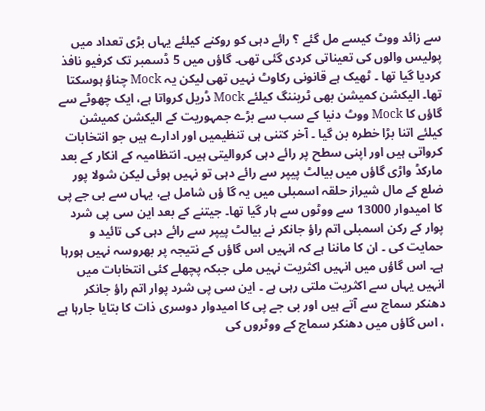سے زائد ووٹ کیسے مل گئے ؟ رائے دہی کو روکنے کیلئے یہاں بڑی تعداد میں پولیس والوں کی تعیناتی کردی گئی تھی۔ گاؤں میں 5 ڈسمبر تک کرفیو نافذ کردیا گیا تھا ۔ ٹھیک ہے قانونی رکاوٹ نہیں تھی لیکن یہ Mock چناؤ ہوسکتا تھا۔ الیکشن کمیشن بھی ٹریننگ کیلئے Mock ڈریل کرواتا ہے، ایک چھوٹے سے گاؤں کا Mock ووٹ دنیا کے سب سے بڑے جمہوریت کے الیکشن کمیشن کیلئے اتنا بڑا خطرہ بن گیا ۔ آخر کتنی ہی تنظیمیں اور ادارے ہیں جو انتخابات کرواتی ہیں اور اپنی سطح پر رائے دہی کروالیتی ہیں۔ انتظامیہ کے انکار کے بعد مارکڈ واڑی گاؤں میں بیالٹ پیپر سے رائے دہی تو نہیں ہوئی لیکن شولا پور ضلع کے مال شیراز حلقہ اسمبلی میں یہ گا ؤں شامل ہے، یہاں سے بی جے پی کا امیدوار 13000 سے ووٹوں سے ہار گیا تھا۔ جیتنے کے بعد این سی پی شرد پوار کے رکن اسمبلی اتم راؤ جانکر نے بیالٹ پیپر سے رائے دہی کی تائید و حمایت کی ۔ ان کا ماننا ہے کہ انہیں اس گاؤں کے نتیجہ پر بھروسہ نہیں ہورہا ہے۔ اس گاؤں میں انہیں اکثریت نہیں ملی جبکہ پچھلے کئی انتخابات میں انہیں یہاں سے اکثریت ملتی رہی ہے ۔ این سی پی شرد پوار اتم راؤ جانکر دھنکر سماج سے آتے ہیں اور بی جے پی کا امیدوار دوسری ذات کا بتایا جارہا ہے ، اس گاؤں میں دھنکر سماج کے ووٹروں کی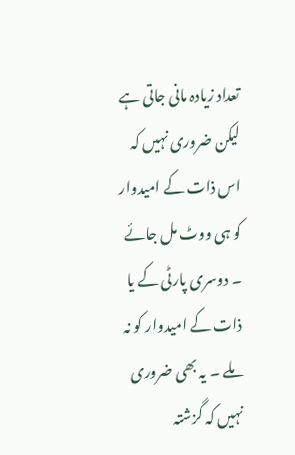تعداد زیادہ مانی جاتی ہے لیکن ضروری نہیں کہ اس ذات کے امیدوار کو ہی ووٹ مل جائے ۔ دوسری پارٹی کے یا ذات کے امیدوار کو نہ ملے ۔ یہ بھی ضروری نہیں کہ گزشتہ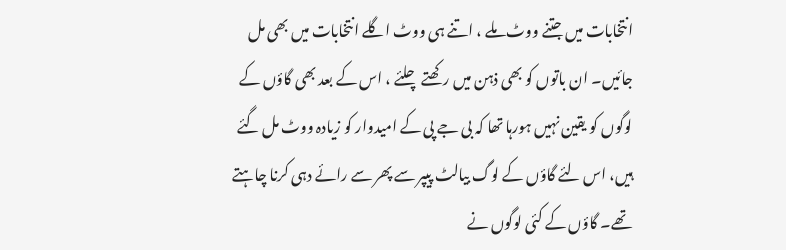انتخابات میں جتنے ووٹ ملے ، اتنے ہی ووٹ اگلے انتخابات میں بھی مل جائیں۔ ان باتوں کو بھی ذہن میں رکھتے چلئے ، اس کے بعد بھی گاؤں کے لوگوں کو یقین نہیں ہورہا تھا کہ بی جے پی کے امیدوار کو زیادہ ووٹ مل گئے ہیں، اس لئے گاؤں کے لوگ بیالٹ پیپر سے پھر سے رائے دہی کرنا چاہتے تھے۔ گاؤں کے کئی لوگوں نے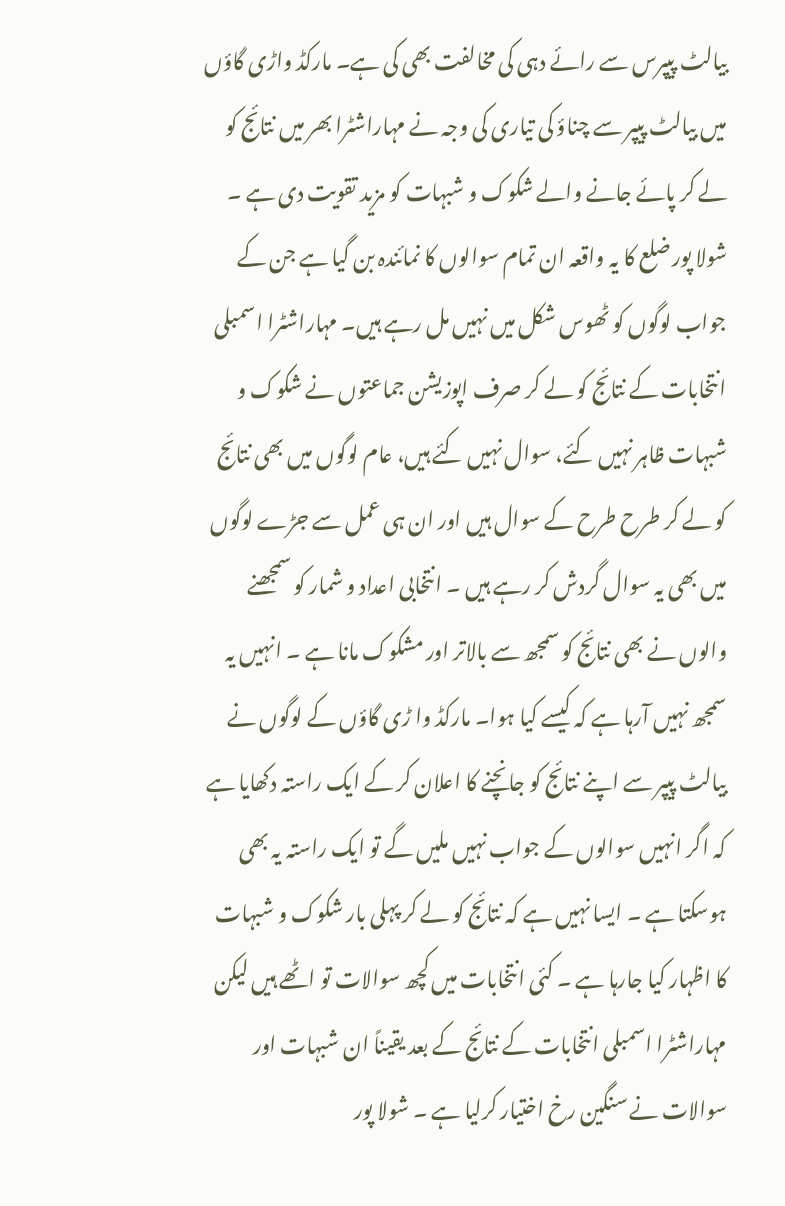بیالٹ پیپرس سے رائے دہی کی مخالفت بھی کی ہے۔ مارکڈ واڑی گاؤں میں بیالٹ پیپر سے چناؤ کی تیاری کی وجہ نے مہاراشٹرا بھر میں نتائج کو لے کر پائے جانے والے شکوک و شبہات کو مزید تقویت دی ہے ۔ شولا پور ضلع کا یہ واقعہ ان تمام سوالوں کا نمائندہ بن گیا ہے جن کے جواب لوگوں کو ٹھوس شکل میں نہیں مل رہے ہیں۔ مہاراشٹرا اسمبلی انتخابات کے نتائج کو لے کر صرف اپوزیشن جماعتوں نے شکوک و شبہات ظاہر نہیں کئے، سوال نہیں کئے ہیں، عام لوگوں میں بھی نتائج کو لے کر طرح طرح کے سوال ہیں اور ان ہی عمل سے جڑے لوگوں میں بھی یہ سوال گردش کر رہے ہیں ۔ انتخابی اعداد و شمار کو سمجھنے والوں نے بھی نتائج کو سمجھ سے بالاتر اور مشکوک مانا ہے ۔ انہیں یہ سمجھ نہیں آرہا ہے کہ کیسے کیا ہوا۔ مارکڈ وا ڑی گاؤں کے لوگوں نے بیالٹ پیپر سے اپنے نتائج کو جانچنے کا اعلان کر کے ایک راستہ دکھایا ہے کہ اگر انہیں سوالوں کے جواب نہیں ملیں گے تو ایک راستہ یہ بھی ہوسکتا ہے ۔ ایسا نہیں ہے کہ نتائج کو لے کر پہلی بار شکوک و شبہات کا اظہار کیا جارہا ہے ۔ کئی انتخابات میں کچھ سوالات تو اٹھے ہیں لیکن مہاراشٹرا اسمبلی انتخابات کے نتائج کے بعد یقیناً ان شبہات اور سوالات نے سنگین رخ اختیار کرلیا ہے ۔ شولا پور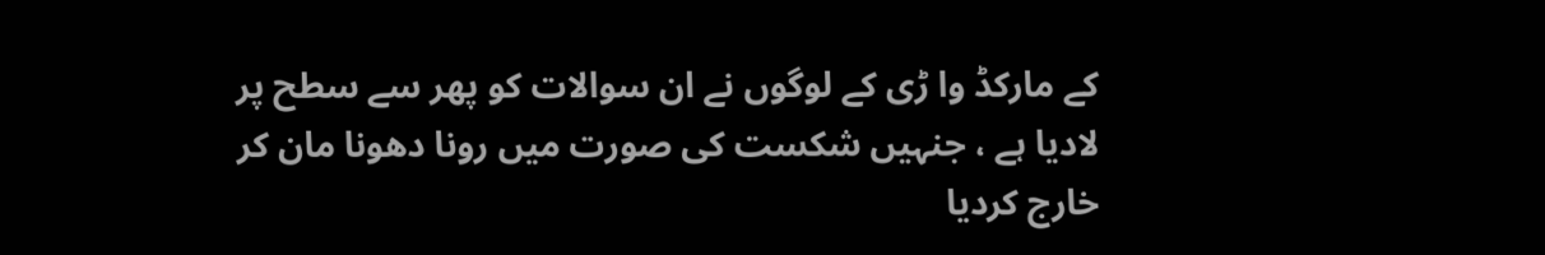کے مارکڈ وا ڑی کے لوگوں نے ان سوالات کو پھر سے سطح پر لادیا ہے ، جنہیں شکست کی صورت میں رونا دھونا مان کر خارج کردیا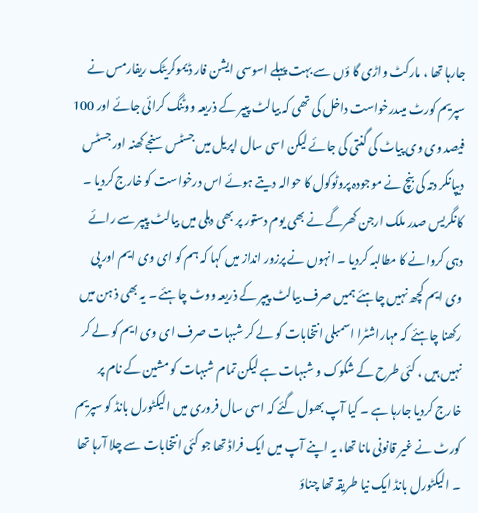جارہا تھا ، مارکٹ واڑی گا ؤں سے بہت پہلے اسوسی ایشن فار ڈیموکریٹک ریفارمس نے سپریم کورٹ میںدرخواست داخل کی تھی کہ بیالٹ پیپر کے ذریعہ ووٹنگ کرائی جائے اور 100 فیصد وی وی پیاٹ کی گنتی کی جائے لیکن اسی سال اپریل میں جسٹس سنجے کھنہ اور جسٹس دیپانکر دتہ کی بنچ نے موجودہ پروٹوکول کا حوالہ دیتے ہوئے اس درخواست کو خارج کردیا ۔ کانگریس صدر ملک ارجن کھرگے نے بھی یوم دستور پر بھی دہلی میں بیالٹ پیپر سے رائے دہی کروانے کا مطالبہ کردیا ۔ انہوں نے پرزور انداز میں کہا کہ ہم کو ای وی ایم اور پی وی ایم کچھ نہیں چاہئے ہمیں صرف بیالٹ پیپر کے ذریعہ ووٹ چاہئے ۔ یہ بھی ذ ہن میں رکھنا چاہئے کہ مہاراشٹرا اسمبلی انتخابات کو لے کر شبہات صرف ای وی ایم کو لے کر نہیں ہیں ، کئی طرح کے شکوک و شبہات ہے لیکن تمام شبہات کو مشین کے نام پر خارج کردیا جارہا ہے ۔ کیا آپ بھول گئے کہ اسی سال فروری میں الیکٹورل بانڈ کو سپریم کورٹ نے غیر قانونی مانا تھا، یہ اپنے آپ میں ایک فراڈ تھا جو کئی انتخابات سے چلا آرہا تھا ۔ الیکٹورل بانڈ ایک نیا طریقہ تھا چناؤ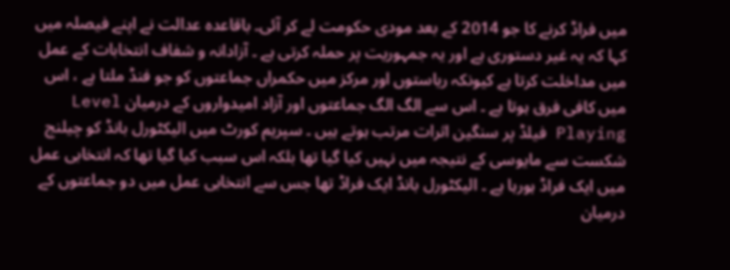میں فراڈ کرنے کا جو 2014 کے بعد مودی حکومت لے کر آئی۔ باقاعدہ عدالت نے اپنے فیصلہ میں کہا کہ یہ غیر دستوری ہے اور یہ جمہوریت پر حملہ کرتی ہے ۔ آزادانہ و شفاف انتخابات کے عمل میں مداخلت کرتا ہے کیونکہ ریاستوں اور مرکز میں حکمراں جماعتوں کو جو فنڈ ملتا ہے ، اس میں کافی فرق ہوتا ہے ۔ اس سے الگ الگ جماعتوں اور آزاد امیدواروں کے درمیان Level Playing فیلڈ پر سنگین اثرات مرتب ہوتے ہیں ۔ سپریم کورٹ میں الیکٹورل بانڈ کو چیلنج شکست سے مایوسی کے نتیجہ میں نہیں کیا گیا تھا بلکہ اس سبب کیا گیا تھا کہ انتخابی عمل میں ایک فراڈ ہورہا ہے ۔ الیکٹورل بانڈ ایک فراڈ تھا جس سے انتخابی عمل میں دو جماعتوں کے درمیان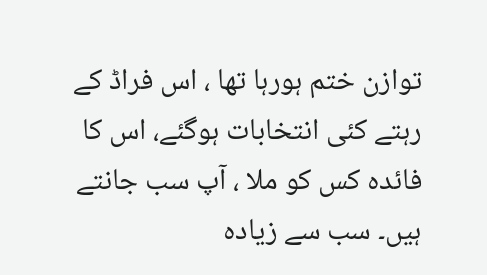توازن ختم ہورہا تھا ، اس فراڈ کے رہتے کئی انتخابات ہوگئے، اس کا فائدہ کس کو ملا ، آپ سب جانتے ہیں۔ سب سے زیادہ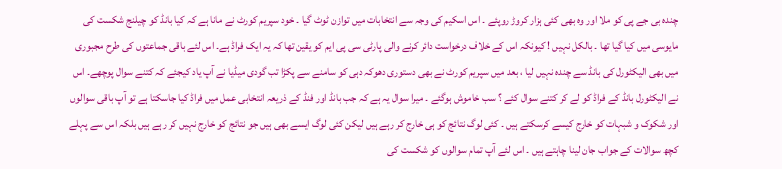چندہ بی جے پی کو ملا اور وہ بھی کئی ہزار کروڑ روپئے ۔ اس اسکیم کی وجہ سے انتخابات میں توازن ٹوٹ گیا ۔ خود سپریم کورٹ نے مانا ہے کہ کیا بانڈ کو چیلنج شکست کی مایوسی میں کیا گیا تھا ۔ بالکل نہیں ! کیونکہ اس کے خلاف درخواست دائر کرنے والی پارٹی سی پی ایم کو یقین تھا کہ یہ ایک فراڈ ہے۔ اس لئے باقی جماعتوں کی طرح مجبوری میں بھی الیکٹورل کی بانڈ سے چندہ نہیں لیا ، بعد میں سپریم کورٹ نے بھی دستوری دھوکہ دہی کو سامنے سے پکڑا تب گودی میڈیا نے آپ یاد کیجئے کہ کتنے سوال پوچھے۔ اس نے الیکٹورل بانڈ کے فراڈ کو لے کر کتنے سوال کئے ؟ سب خاموش ہوگئے ۔ میرا سوال یہ ہے کہ جب بانڈ اور فنڈ کے ذریعہ انتخابی عمل میں فراڈ کیا جاسکتا ہے تو آپ باقی سوالوں اور شکوک و شبہات کو خارج کیسے کرسکتے ہیں ۔ کئی لوگ نتائج کو ہی خارج کر رہے ہیں لیکن کئی لوگ ایسے بھی ہیں جو نتائج کو خارج نہیں کر رہے ہیں بلکہ اس سے پہلے کچھ سوالات کے جواب جان لینا چاہتے ہیں ۔ اس لئے آپ تمام سوالوں کو شکست کی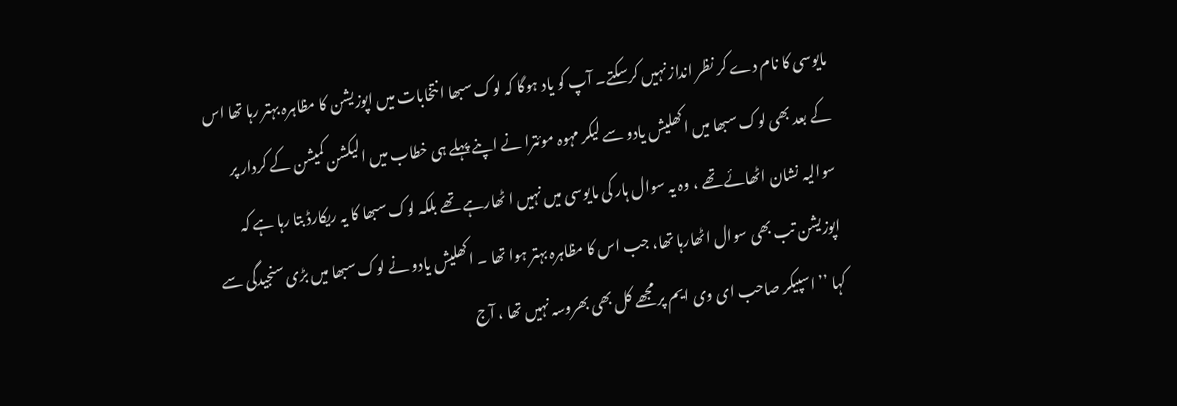مایوسی کا نام دے کر نظر انداز نہیں کرسکتے۔ آپ کو یاد ہوگا کہ لوک سبھا انتخابات میں اپوزیشن کا مظاہرہ بہتر رہا تھا اس کے بعد بھی لوک سبھا میں اکھلیش یادو سے لیکر مہوہ موئترا نے اپنے پہلے ہی خطاب میں الیکشن کمیشن کے کردار پر سوالیہ نشان اٹھائے تھے ، وہ یہ سوال ہار کی مایوسی میں نہیں ا ٹھارہے تھے بلکہ لوک سبھا کا یہ ریکارڈ بتا رہا ہے کہ اپوزیشن تب بھی سوال اٹھارہا تھا، جب اس کا مظاہرہ بہتر ہوا تھا ۔ اکھلیش یادو نے لوک سبھا میں بڑی سنجیدگی سے کہا ’’ اسپیکر صاحب ای وی ایم پر مجھے کل بھی بھروسہ نہیں تھا ، آج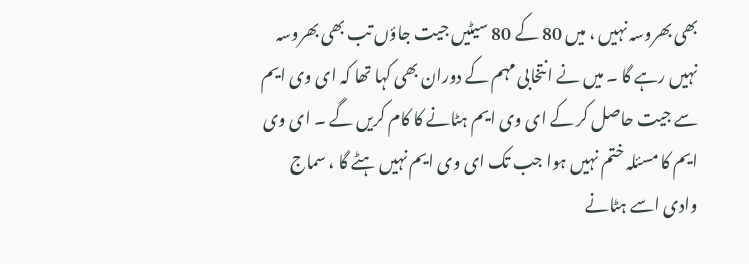بھی بھروسہ نہیں ، میں 80 کے 80 سیٹیں جیت جاؤں تب بھی بھروسہ نہیں رہے گا ۔ میں نے انتخابی مہم کے دوران بھی کہا تھا کہ ای وی ایم سے جیت حاصل کر کے ای وی ایم ہٹانے کا کام کریں گے ۔ ای وی ایم کا مسئلہ ختم نہیں ہوا جب تک ای وی ایم نہیں ہٹے گا ، سماج وادی اسے ہٹانے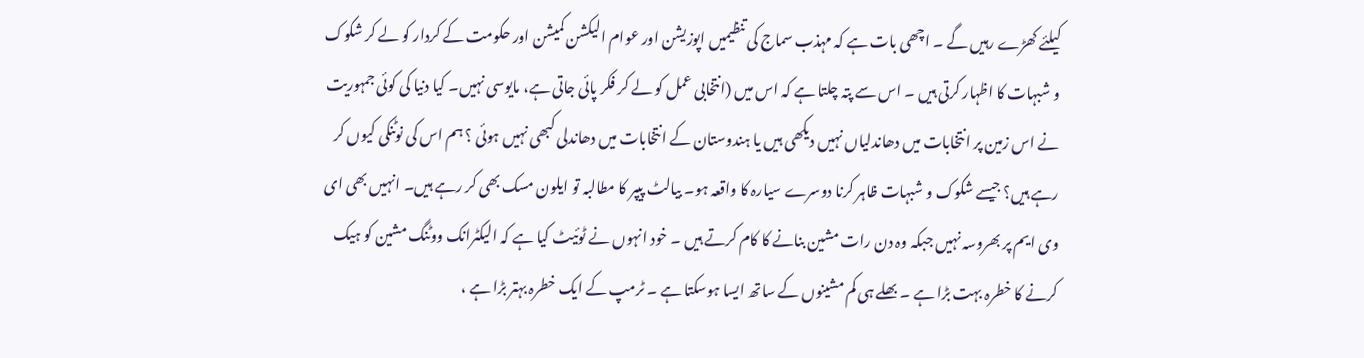کیلئے کھڑے رہیں گے ۔ اچھی بات ہے کہ مہذب سماج کی تنظیمیں اپوزیشن اور عوام الیکشن کمیشن اور حکومت کے کردار کو لے کر شکوک و شبہات کا اظہار کرتی ہیں ۔ اس سے پتہ چلتا ہے کہ اس میں (انتخابی عمل کو لے کر فکر پائی جاتی ہے، مایوسی نہیں۔ کیا دنیا کی کوئی جمہوریت نے اس زمین پر انتخابات میں دھاندلیاں نہیں دیکھی ہیں یا ہندوستان کے انتخابات میں دھاندلی کبھی نہیں ہوئی ؟ ہم اس کی نوٹنکی کیوں کر رہے ہیں؟ جیسے شکوک و شبہات ظاہر کرنا دوسرے سیارہ کا واقعہ ہو۔ بیالٹ پیپر کا مطالبہ تو ایلون مسک بھی کر رہے ہیں۔ انہیں بھی ای وی ایم پر بھروسہ نہیں جبکہ وہ دن رات مشین بنانے کا کام کرتے ہیں ۔ خود انہوں نے ٹوئیٹ کیا ہے کہ الیکٹرانک ووٹنگ مشین کو ہیک کرنے کا خطرہ بہت بڑا ہے ۔ بھلے ہی کم مشینوں کے ساتھ ایسا ہوسکتا ہے ۔ ٹرمپ کے ایک خطرہ بہتر بڑا ہے ،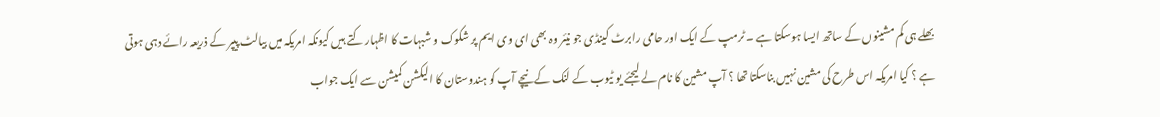بھلے ہی کم مشینوں کے ساتھ ایسا ہوسکتا ہے ۔ ٹرمپ کے ایک اور حامی رابرٹ کینڈی جو نیئر وہ بھی ای وی ایم پر شکوک و شبہات کا اظہار کتے ہیں کیونکہ امریکہ میں بیالٹ پیپر کے ذریعہ رائے دہی ہوتی ہے ؟ کیا امریکہ اس طرح کی مشین نہیں بناسکتا تھا ؟ آپ مشین کا نام لے لیجئے یو ٹیوب کے لنک کے نیچے آپ کو ہندوستان کا الیکشن کمیشن سے ایک جواب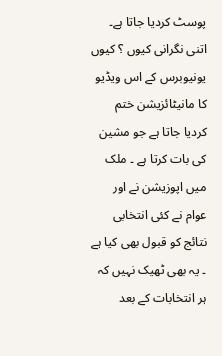پوسٹ کردیا جاتا ہے۔ اتنی نگرانی کیوں ؟ کیوں یونیوبرس کے اس ویڈیو کا مانیٹائزیشن ختم کردیا جاتا ہے جو مشین کی بات کرتا ہے ۔ ملک میں اپوزیشن نے اور عوام نے کئی انتخابی نتائج کو قبول بھی کیا ہے ۔ یہ بھی ٹھیک نہیں کہ ہر انتخابات کے بعد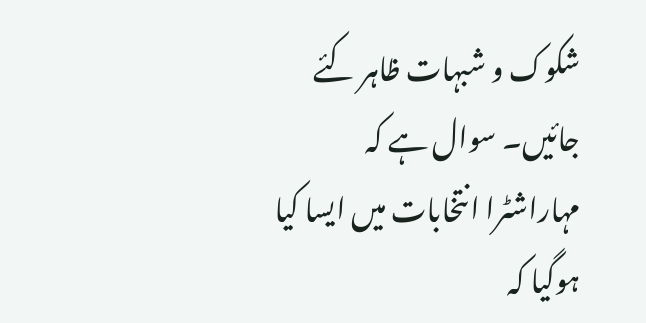شکوک و شبہات ظاہر کئے جائیں۔ سوال ہے کہ مہاراشٹرا انتخابات میں ایسا کیا ہوگیا کہ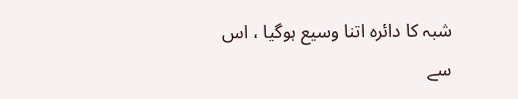شبہ کا دائرہ اتنا وسیع ہوگیا ، اس سے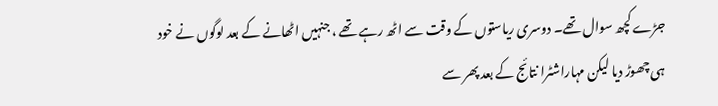جڑے کچھ سوال تھے۔ دوسری ریاستوں کے وقت سے اٹھ رہے تھے ، جنہیں اٹھانے کے بعد لوگوں نے خود ہی چھوڑ دیا لیکن مہاراشٹرا نتائج کے بعد پھر سے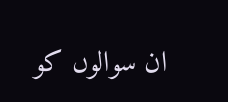ان سوالوں کو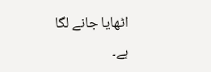اٹھایا جانے لگا ہے۔